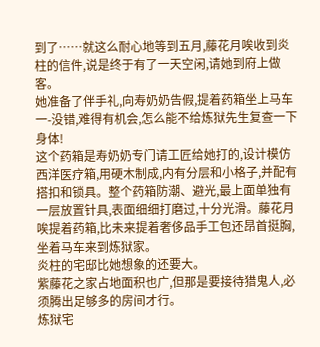到了……就这么耐心地等到五月,藤花月唉收到炎柱的信件,说是终于有了一天空闲,请她到府上做客。
她准备了伴手礼,向寿奶奶告假,提着药箱坐上马车一-没错,难得有机会,怎么能不给炼狱先生复查一下身体!
这个药箱是寿奶奶专门请工匠给她打的,设计模仿西洋医疗箱,用硬木制成,内有分层和小格子,并配有搭扣和锁具。整个药箱防潮、避光,最上面单独有一层放置针具,表面细细打磨过,十分光滑。藤花月唉提着药箱,比未来提着奢侈品手工包还昂首挺胸,坐着马车来到炼狱家。
炎柱的宅邸比她想象的还要大。
紫藤花之家占地面积也广,但那是要接待猎鬼人,必须腾出足够多的房间才行。
炼狱宅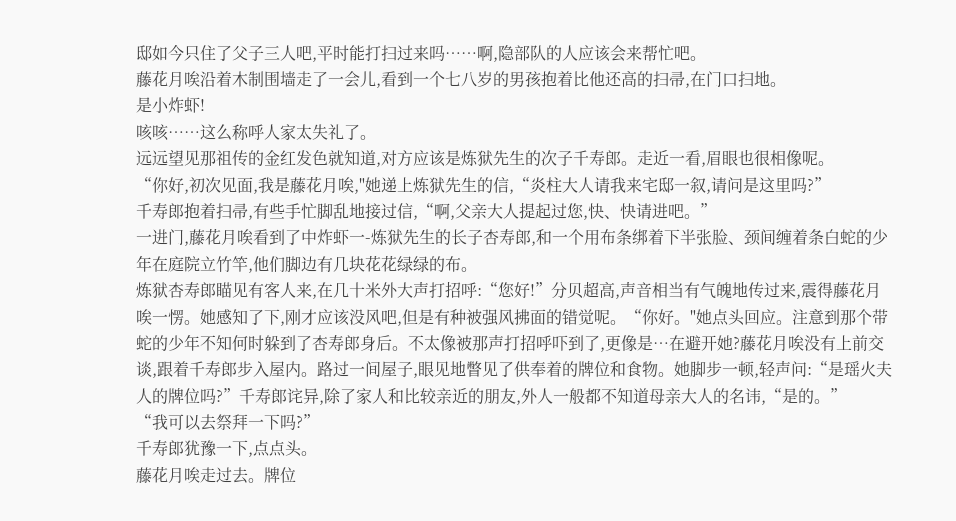邸如今只住了父子三人吧,平时能打扫过来吗……啊,隐部队的人应该会来帮忙吧。
藤花月唉沿着木制围墙走了一会儿,看到一个七八岁的男孩抱着比他还高的扫帚,在门口扫地。
是小炸虾!
咳咳……这么称呼人家太失礼了。
远远望见那祖传的金红发色就知道,对方应该是炼狱先生的次子千寿郎。走近一看,眉眼也很相像呢。
“你好,初次见面,我是藤花月唉,"她递上炼狱先生的信,“炎柱大人请我来宅邸一叙,请问是这里吗?”
千寿郎抱着扫帚,有些手忙脚乱地接过信,“啊,父亲大人提起过您,快、快请进吧。”
一进门,藤花月唉看到了中炸虾一-炼狱先生的长子杏寿郎,和一个用布条绑着下半张脸、颈间缠着条白蛇的少年在庭院立竹竿,他们脚边有几块花花绿绿的布。
炼狱杏寿郎瞄见有客人来,在几十米外大声打招呼:“您好!”分贝超高,声音相当有气魄地传过来,震得藤花月唉一愣。她感知了下,刚才应该没风吧,但是有种被强风拂面的错觉呢。“你好。"她点头回应。注意到那个带蛇的少年不知何时躲到了杏寿郎身后。不太像被那声打招呼吓到了,更像是…在避开她?藤花月唉没有上前交谈,跟着千寿郎步入屋内。路过一间屋子,眼见地瞥见了供奉着的牌位和食物。她脚步一顿,轻声问:“是瑶火夫人的牌位吗?”千寿郎诧异,除了家人和比较亲近的朋友,外人一般都不知道母亲大人的名讳,“是的。”
“我可以去祭拜一下吗?”
千寿郎犹豫一下,点点头。
藤花月唉走过去。牌位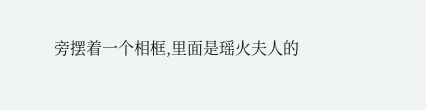旁摆着一个相框,里面是瑶火夫人的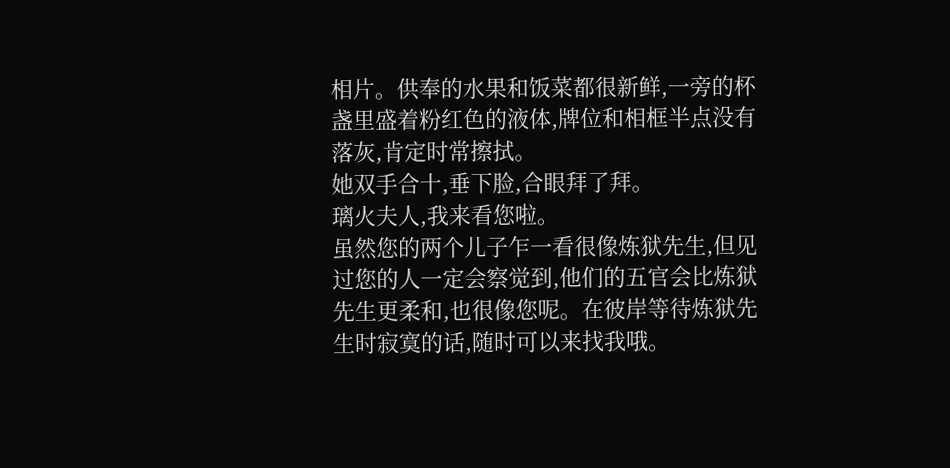相片。供奉的水果和饭菜都很新鲜,一旁的杯盏里盛着粉红色的液体,牌位和相框半点没有落灰,肯定时常擦拭。
她双手合十,垂下脸,合眼拜了拜。
璃火夫人,我来看您啦。
虽然您的两个儿子乍一看很像炼狱先生,但见过您的人一定会察觉到,他们的五官会比炼狱先生更柔和,也很像您呢。在彼岸等待炼狱先生时寂寞的话,随时可以来找我哦。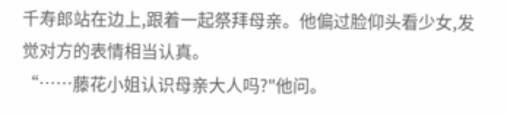千寿郎站在边上,跟着一起祭拜母亲。他偏过脸仰头看少女,发觉对方的表情相当认真。
“……藤花小姐认识母亲大人吗?"他问。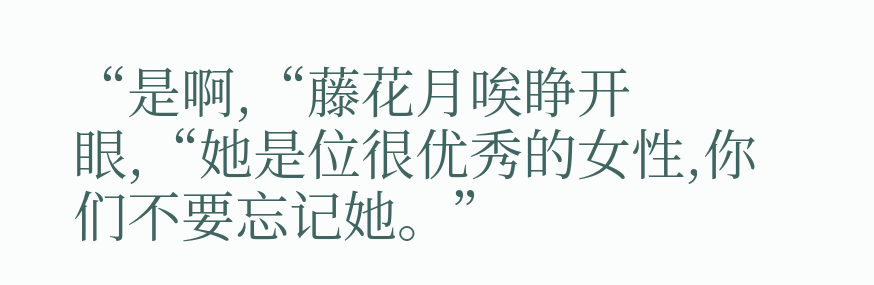“是啊,“藤花月唉睁开眼,“她是位很优秀的女性,你们不要忘记她。”